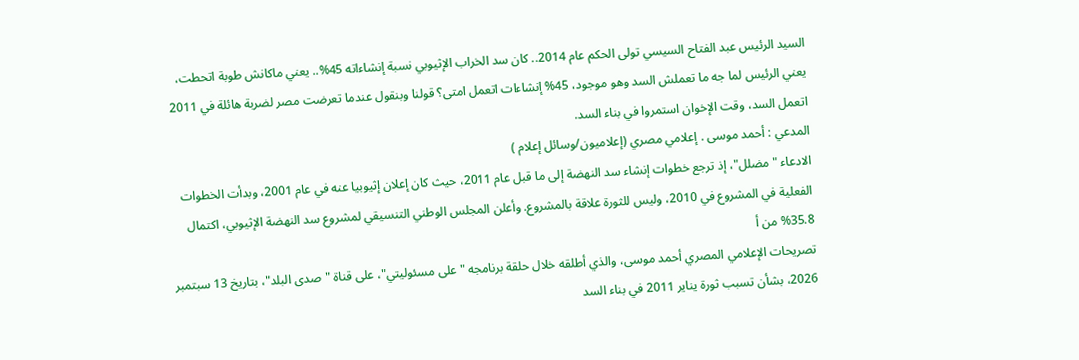السيد الرئيس عبد الفتاح السيسي تولى الحكم عام 2014.. كان سد الخراب الإثيوبي نسبة إنشاءاته 45%.. يعني ماكانش طوبة اتحطت، يعني الرئيس لما جه ما تعملش السد وهو موجود، 45% إنشاءات اتعمل امتى؟ قولنا وبنقول عندما تعرضت مصر لضربة هائلة في 2011 اتعمل السد، وقت الإخوان استمروا في بناء السد.
المدعي : أحمد موسى . إعلامي مصري (إعلاميون/وسائل إعلام )
الادعاء "مضلل"، إذ ترجع خطوات إنشاء سد النهضة إلى ما قبل عام 2011، حيث كان إعلان إثيوبيا عنه في عام 2001، وبدأت الخطوات الفعلية في المشروع في 2010، وليس للثورة علاقة بالمشروع. وأعلن المجلس الوطني التنسيقي لمشروع سد النهضة الإثيوبي، اكتمال 35.8% من أ
تصريحات الإعلامي المصري أحمد موسى، والذي أطلقه خلال حلقة برنامجه "على مسئوليتي"، على قناة "صدى البلد"، بتاريخ 13 سبتمبر 2026، بشأن تسبب ثورة يناير 2011 في بناء السد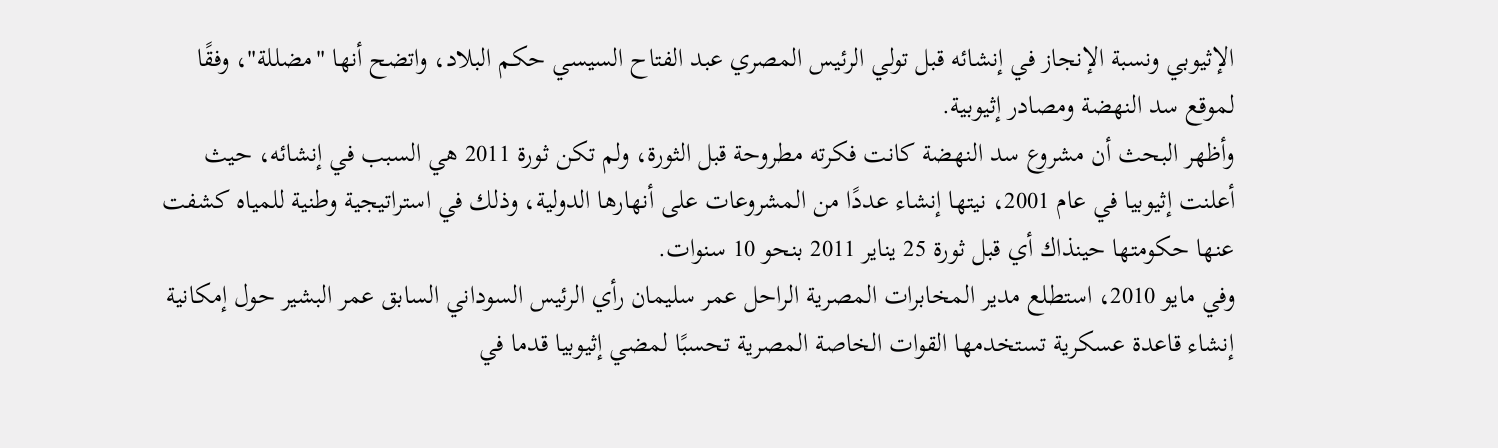الإثيوبي ونسبة الإنجاز في إنشائه قبل تولي الرئيس المصري عبد الفتاح السيسي حكم البلاد، واتضح أنها "مضللة"، وفقًا لموقع سد النهضة ومصادر إثيوبية.
وأظهر البحث أن مشروع سد النهضة كانت فكرته مطروحة قبل الثورة، ولم تكن ثورة 2011 هي السبب في إنشائه، حيث أعلنت إثيوبيا في عام 2001، نيتها إنشاء عددًا من المشروعات على أنهارها الدولية، وذلك في استراتيجية وطنية للمياه كشفت عنها حكومتها حينذاك أي قبل ثورة 25 يناير 2011 بنحو 10 سنوات.
وفي مايو 2010، استطلع مدير المخابرات المصرية الراحل عمر سليمان رأي الرئيس السوداني السابق عمر البشير حول إمكانية إنشاء قاعدة عسكرية تستخدمها القوات الخاصة المصرية تحسبًا لمضي إثيوبيا قدما في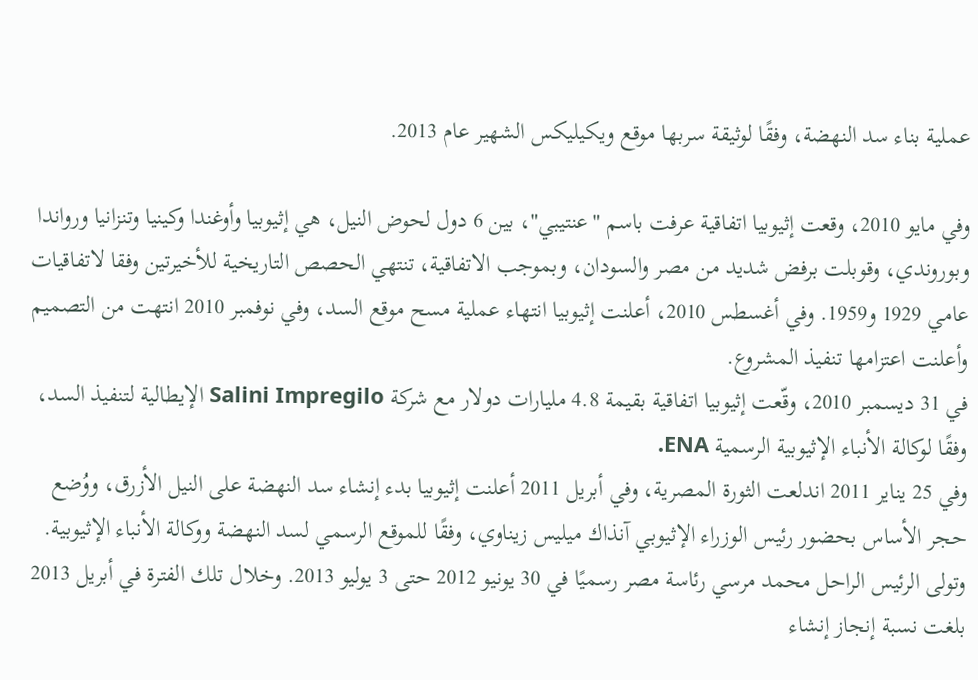عملية بناء سد النهضة، وفقًا لوثيقة سربها موقع ويكيليكس الشهير عام 2013.

وفي مايو 2010، وقعت إثيوبيا اتفاقية عرفت باسم "عنتيبي"، بين 6 دول لحوض النيل، هي إثيوبيا وأوغندا وكينيا وتنزانيا ورواندا وبوروندي، وقوبلت برفض شديد من مصر والسودان، وبموجب الاتفاقية، تنتهي الحصص التاريخية للأخيرتين وفقا لاتفاقيات عامي 1929 و1959. وفي أغسطس 2010، أعلنت إثيوبيا انتهاء عملية مسح موقع السد، وفي نوفمبر 2010 انتهت من التصميم وأعلنت اعتزامها تنفيذ المشروع.
في 31 ديسمبر 2010، وقّعت إثيوبيا اتفاقية بقيمة 4.8 مليارات دولار مع شركة Salini Impregilo الإيطالية لتنفيذ السد، وفقًا لوكالة الأنباء الإثيوبية الرسمية ENA.
وفي 25 يناير 2011 اندلعت الثورة المصرية، وفي أبريل 2011 أعلنت إثيوبيا بدء إنشاء سد النهضة على النيل الأزرق، ووُضع حجر الأساس بحضور رئيس الوزراء الإثيوبي آنذاك ميليس زيناوي، وفقًا للموقع الرسمي لسد النهضة ووكالة الأنباء الإثيوبية.
وتولى الرئيس الراحل محمد مرسي رئاسة مصر رسميًا في 30 يونيو 2012 حتى 3 يوليو 2013. وخلال تلك الفترة في أبريل 2013 بلغت نسبة إنجاز إنشاء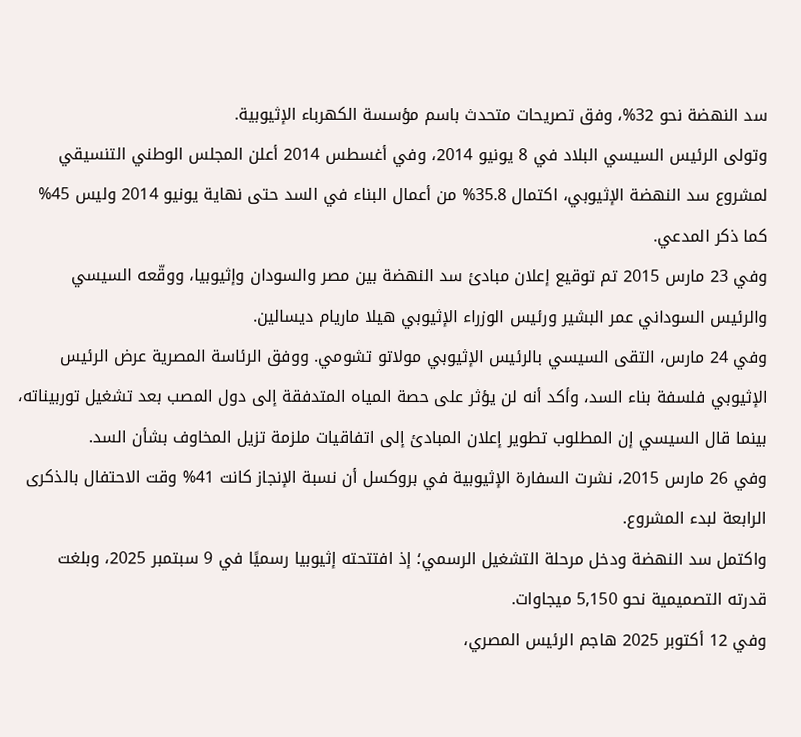سد النهضة نحو 32%، وفق تصريحات متحدث باسم مؤسسة الكهرباء الإثيوبية.
وتولى الرئيس السيسي البلاد في 8 يونيو 2014، وفي أغسطس 2014 أعلن المجلس الوطني التنسيقي لمشروع سد النهضة الإثيوبي، اكتمال 35.8% من أعمال البناء في السد حتى نهاية يونيو 2014 وليس 45% كما ذكر المدعي.
وفي 23 مارس 2015 تم توقيع إعلان مبادئ سد النهضة بين مصر والسودان وإثيوبيا، ووقّعه السيسي والرئيس السوداني عمر البشير ورئيس الوزراء الإثيوبي هيلا ماريام ديسالين.
وفي 24 مارس، التقى السيسي بالرئيس الإثيوبي مولاتو تشومي. ووفق الرئاسة المصرية عرض الرئيس الإثيوبي فلسفة بناء السد، وأكد أنه لن يؤثر على حصة المياه المتدفقة إلى دول المصب بعد تشغيل توربيناته، بينما قال السيسي إن المطلوب تطوير إعلان المبادئ إلى اتفاقيات ملزمة تزيل المخاوف بشأن السد.
وفي 26 مارس 2015، نشرت السفارة الإثيوبية في بروكسل أن نسبة الإنجاز كانت 41% وقت الاحتفال بالذكرى الرابعة لبدء المشروع.
واكتمل سد النهضة ودخل مرحلة التشغيل الرسمي؛ إذ افتتحته إثيوبيا رسميًا في 9 سبتمبر 2025، وبلغت قدرته التصميمية نحو 5,150 ميجاوات.
وفي 12 أكتوبر 2025 هاجم الرئيس المصري،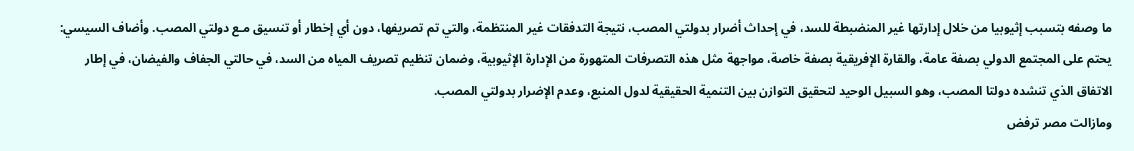ما وصفه بتسبب إثيوبيا من خلال إدارتها غير المنضبطة للسد، في إحداث أضرار بدولتي المصب، نتيجة التدفقات غير المنتظمة، والتي تم تصريفها، دون أي إخطار أو تنسيق مـع دولتي المصب. وأضاف السيسي: يحتم على المجتمع الدولي بصفة عامة، والقارة الإفريقية بصفة خاصة، مواجهة مثل هذه التصرفات المتهورة من الإدارة الإثيوبية، وضمان تنظيم تصريف المياه من السد، في حالتي الجفاف والفيضان، في إطار الاتفاق الذي تنشده دولتا المصب، وهو السبيل الوحيد لتحقيق التوازن بين التنمية الحقيقية لدول المنبع، وعدم الإضرار بدولتي المصب.
ومازالت مصر ترفض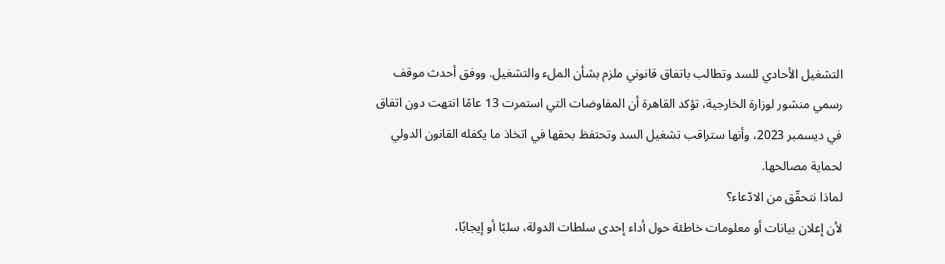التشغيل الأحادي للسد وتطالب باتفاق قانوني ملزم بشأن الملء والتشغيل. ووفق أحدث موقف رسمي منشور لوزارة الخارجية، تؤكد القاهرة أن المفاوضات التي استمرت 13 عامًا انتهت دون اتفاق في ديسمبر 2023، وأنها ستراقب تشغيل السد وتحتفظ بحقها في اتخاذ ما يكفله القانون الدولي لحماية مصالحها.
لماذا نتحقّق من الادّعاء؟
لأن إعلان بيانات أو معلومات خاطئة حول أداء إحدى سلطات الدولة، سلبًا أو إيجابًا،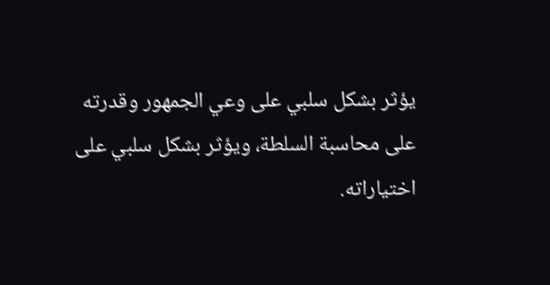يؤثر بشكل سلبي على وعي الجمهور وقدرته على محاسبة السلطة، ويؤثر بشكل سلبي على اختياراته.